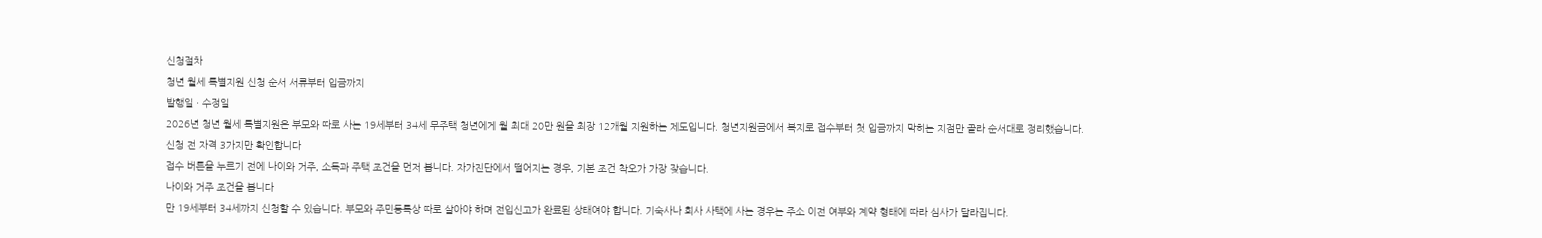신청절차
청년 월세 특별지원 신청 순서 서류부터 입금까지
발행일 · 수정일
2026년 청년 월세 특별지원은 부모와 따로 사는 19세부터 34세 무주택 청년에게 월 최대 20만 원을 최장 12개월 지원하는 제도입니다. 청년지원금에서 복지로 접수부터 첫 입금까지 막히는 지점만 골라 순서대로 정리했습니다.
신청 전 자격 3가지만 확인합니다
접수 버튼을 누르기 전에 나이와 거주, 소득과 주택 조건을 먼저 봅니다. 자가진단에서 떨어지는 경우, 기본 조건 착오가 가장 잦습니다.
나이와 거주 조건을 봅니다
만 19세부터 34세까지 신청할 수 있습니다. 부모와 주민등록상 따로 살아야 하며 전입신고가 완료된 상태여야 합니다. 기숙사나 회사 사택에 사는 경우는 주소 이전 여부와 계약 형태에 따라 심사가 달라집니다.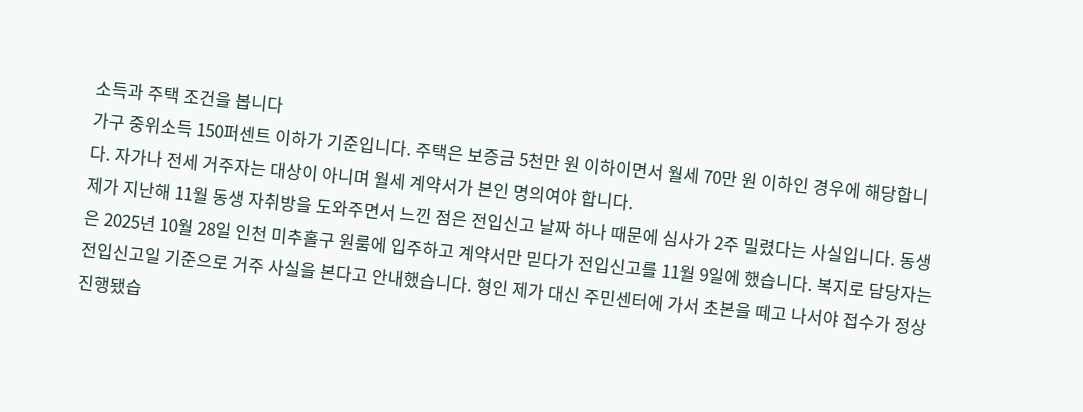소득과 주택 조건을 봅니다
가구 중위소득 150퍼센트 이하가 기준입니다. 주택은 보증금 5천만 원 이하이면서 월세 70만 원 이하인 경우에 해당합니다. 자가나 전세 거주자는 대상이 아니며 월세 계약서가 본인 명의여야 합니다.
제가 지난해 11월 동생 자취방을 도와주면서 느낀 점은 전입신고 날짜 하나 때문에 심사가 2주 밀렸다는 사실입니다. 동생은 2025년 10월 28일 인천 미추홀구 원룸에 입주하고 계약서만 믿다가 전입신고를 11월 9일에 했습니다. 복지로 담당자는 전입신고일 기준으로 거주 사실을 본다고 안내했습니다. 형인 제가 대신 주민센터에 가서 초본을 떼고 나서야 접수가 정상 진행됐습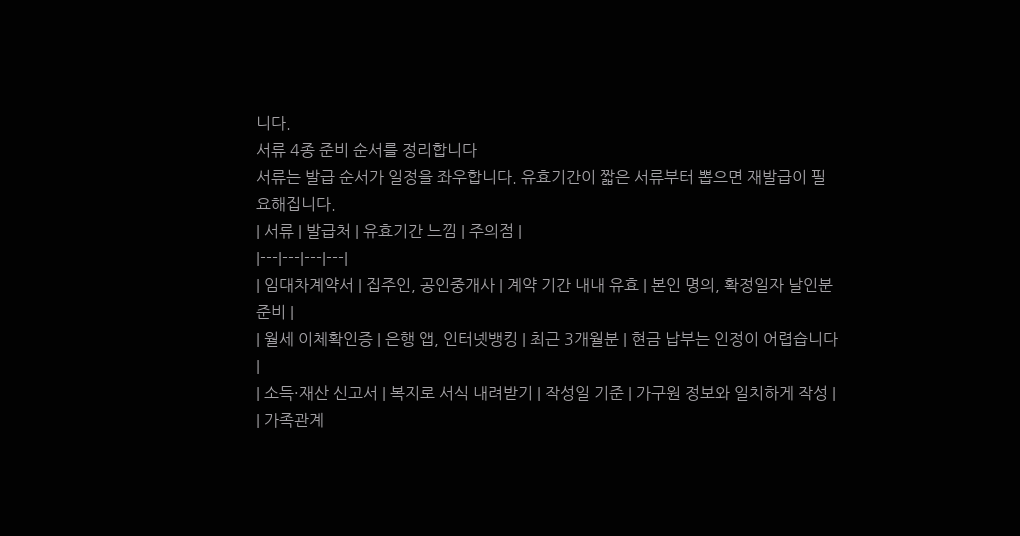니다.
서류 4종 준비 순서를 정리합니다
서류는 발급 순서가 일정을 좌우합니다. 유효기간이 짧은 서류부터 뽑으면 재발급이 필요해집니다.
| 서류 | 발급처 | 유효기간 느낌 | 주의점 |
|---|---|---|---|
| 임대차계약서 | 집주인, 공인중개사 | 계약 기간 내내 유효 | 본인 명의, 확정일자 날인분 준비 |
| 월세 이체확인증 | 은행 앱, 인터넷뱅킹 | 최근 3개월분 | 현금 납부는 인정이 어렵습니다 |
| 소득·재산 신고서 | 복지로 서식 내려받기 | 작성일 기준 | 가구원 정보와 일치하게 작성 |
| 가족관계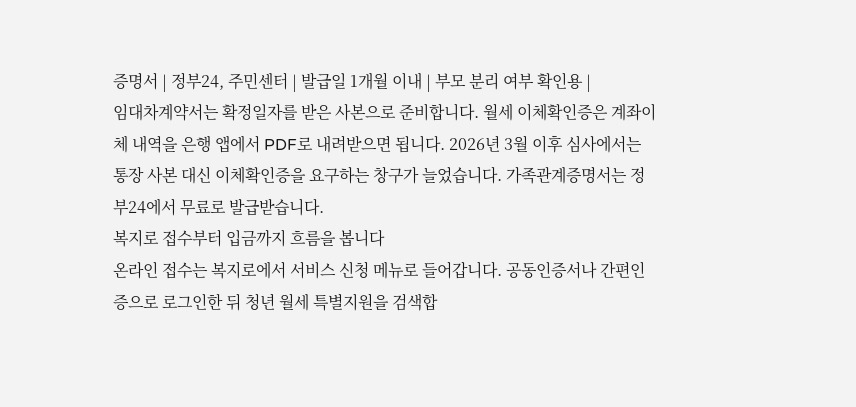증명서 | 정부24, 주민센터 | 발급일 1개월 이내 | 부모 분리 여부 확인용 |
임대차계약서는 확정일자를 받은 사본으로 준비합니다. 월세 이체확인증은 계좌이체 내역을 은행 앱에서 PDF로 내려받으면 됩니다. 2026년 3월 이후 심사에서는 통장 사본 대신 이체확인증을 요구하는 창구가 늘었습니다. 가족관계증명서는 정부24에서 무료로 발급받습니다.
복지로 접수부터 입금까지 흐름을 봅니다
온라인 접수는 복지로에서 서비스 신청 메뉴로 들어갑니다. 공동인증서나 간편인증으로 로그인한 뒤 청년 월세 특별지원을 검색합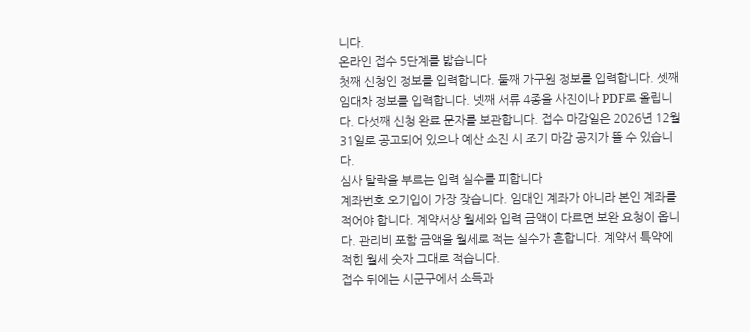니다.
온라인 접수 5단계를 밟습니다
첫째 신청인 정보를 입력합니다. 둘째 가구원 정보를 입력합니다. 셋째 임대차 정보를 입력합니다. 넷째 서류 4종을 사진이나 PDF로 올립니다. 다섯째 신청 완료 문자를 보관합니다. 접수 마감일은 2026년 12월 31일로 공고되어 있으나 예산 소진 시 조기 마감 공지가 뜰 수 있습니다.
심사 탈락을 부르는 입력 실수를 피합니다
계좌번호 오기입이 가장 잦습니다. 임대인 계좌가 아니라 본인 계좌를 적어야 합니다. 계약서상 월세와 입력 금액이 다르면 보완 요청이 옵니다. 관리비 포함 금액을 월세로 적는 실수가 흔합니다. 계약서 특약에 적힌 월세 숫자 그대로 적습니다.
접수 뒤에는 시군구에서 소득과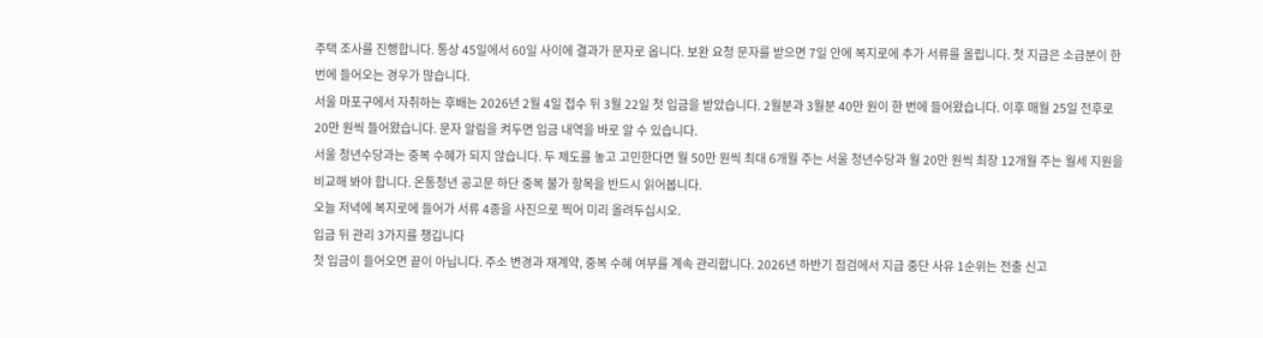주택 조사를 진행합니다. 통상 45일에서 60일 사이에 결과가 문자로 옵니다. 보완 요청 문자를 받으면 7일 안에 복지로에 추가 서류를 올립니다. 첫 지급은 소급분이 한 번에 들어오는 경우가 많습니다.
서울 마포구에서 자취하는 후배는 2026년 2월 4일 접수 뒤 3월 22일 첫 입금을 받았습니다. 2월분과 3월분 40만 원이 한 번에 들어왔습니다. 이후 매월 25일 전후로 20만 원씩 들어왔습니다. 문자 알림을 켜두면 입금 내역을 바로 알 수 있습니다.
서울 청년수당과는 중복 수혜가 되지 않습니다. 두 제도를 놓고 고민한다면 월 50만 원씩 최대 6개월 주는 서울 청년수당과 월 20만 원씩 최장 12개월 주는 월세 지원을 비교해 봐야 합니다. 온통청년 공고문 하단 중복 불가 항목을 반드시 읽어봅니다.
오늘 저녁에 복지로에 들어가 서류 4종을 사진으로 찍어 미리 올려두십시오.
입금 뒤 관리 3가지를 챙깁니다
첫 입금이 들어오면 끝이 아닙니다. 주소 변경과 재계약, 중복 수혜 여부를 계속 관리합니다. 2026년 하반기 점검에서 지급 중단 사유 1순위는 전출 신고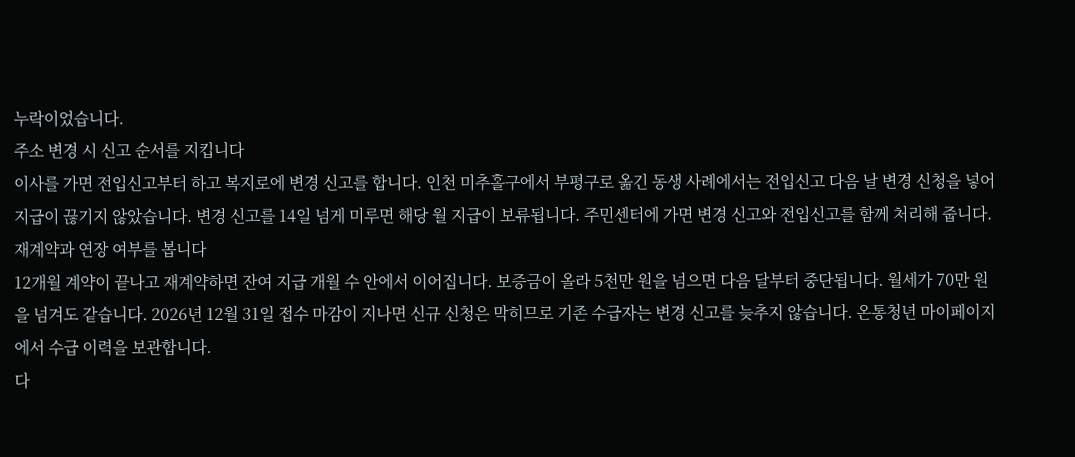누락이었습니다.
주소 변경 시 신고 순서를 지킵니다
이사를 가면 전입신고부터 하고 복지로에 변경 신고를 합니다. 인천 미추홀구에서 부평구로 옮긴 동생 사례에서는 전입신고 다음 날 변경 신청을 넣어 지급이 끊기지 않았습니다. 변경 신고를 14일 넘게 미루면 해당 월 지급이 보류됩니다. 주민센터에 가면 변경 신고와 전입신고를 함께 처리해 줍니다.
재계약과 연장 여부를 봅니다
12개월 계약이 끝나고 재계약하면 잔여 지급 개월 수 안에서 이어집니다. 보증금이 올라 5천만 원을 넘으면 다음 달부터 중단됩니다. 월세가 70만 원을 넘겨도 같습니다. 2026년 12월 31일 접수 마감이 지나면 신규 신청은 막히므로 기존 수급자는 변경 신고를 늦추지 않습니다. 온통청년 마이페이지에서 수급 이력을 보관합니다.
다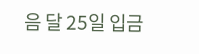음 달 25일 입금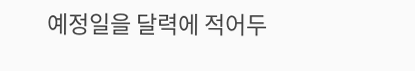예정일을 달력에 적어두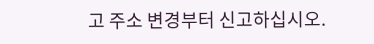고 주소 변경부터 신고하십시오.